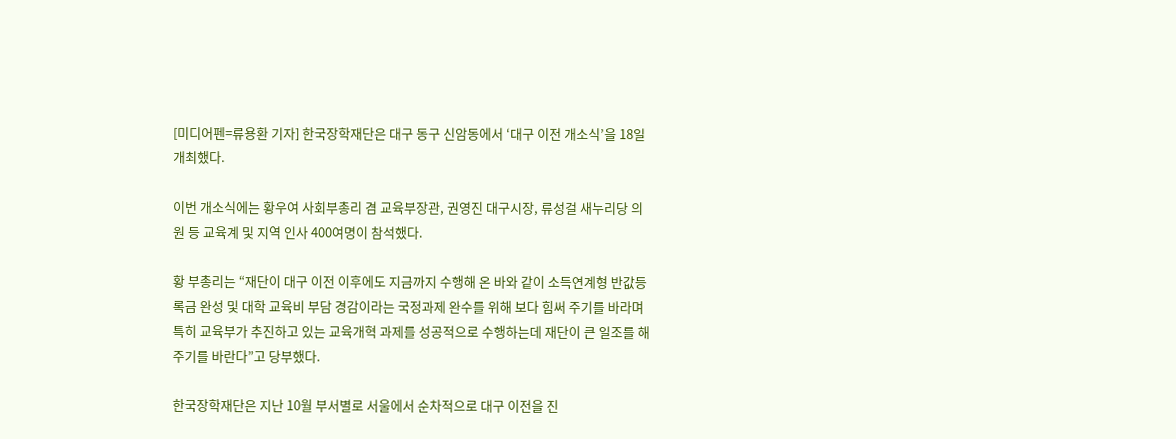[미디어펜=류용환 기자] 한국장학재단은 대구 동구 신암동에서 ‘대구 이전 개소식’을 18일 개최했다.

이번 개소식에는 황우여 사회부총리 겸 교육부장관, 권영진 대구시장, 류성걸 새누리당 의원 등 교육계 및 지역 인사 400여명이 참석했다.

황 부총리는 “재단이 대구 이전 이후에도 지금까지 수행해 온 바와 같이 소득연계형 반값등록금 완성 및 대학 교육비 부담 경감이라는 국정과제 완수를 위해 보다 힘써 주기를 바라며 특히 교육부가 추진하고 있는 교육개혁 과제를 성공적으로 수행하는데 재단이 큰 일조를 해주기를 바란다”고 당부했다.

한국장학재단은 지난 10월 부서별로 서울에서 순차적으로 대구 이전을 진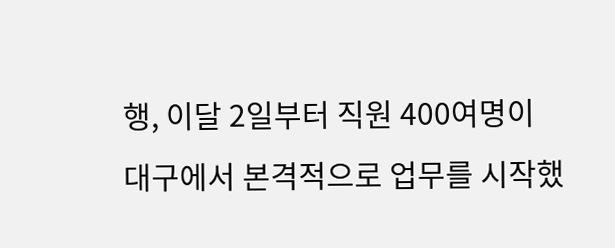행, 이달 2일부터 직원 400여명이 대구에서 본격적으로 업무를 시작했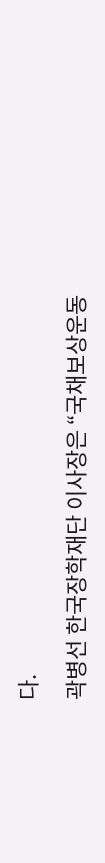다.

곽병선 한국장학재단 이사장은 “국채보상운동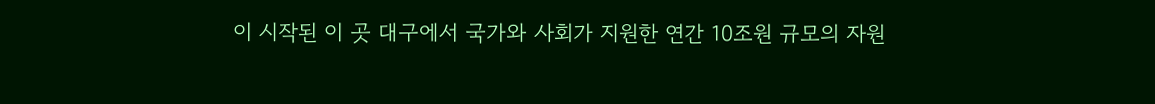이 시작된 이 곳 대구에서 국가와 사회가 지원한 연간 10조원 규모의 자원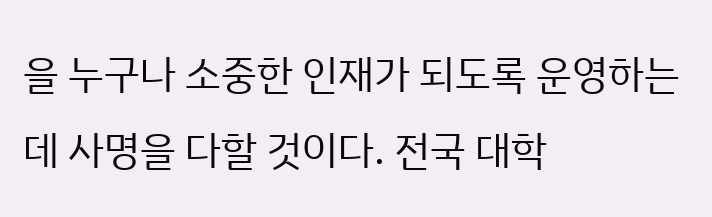을 누구나 소중한 인재가 되도록 운영하는데 사명을 다할 것이다. 전국 대학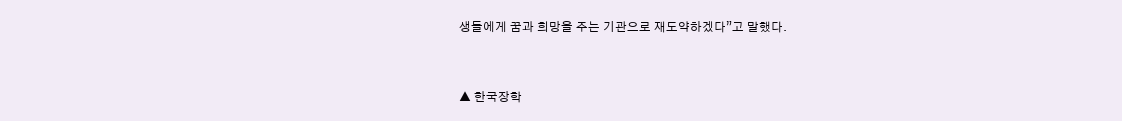생들에게 꿈과 희망을 주는 기관으로 재도약하겠다”고 말했다.


▲ 한국장학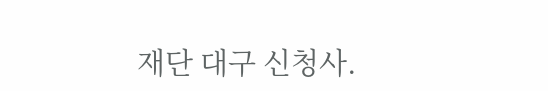재단 대구 신청사.